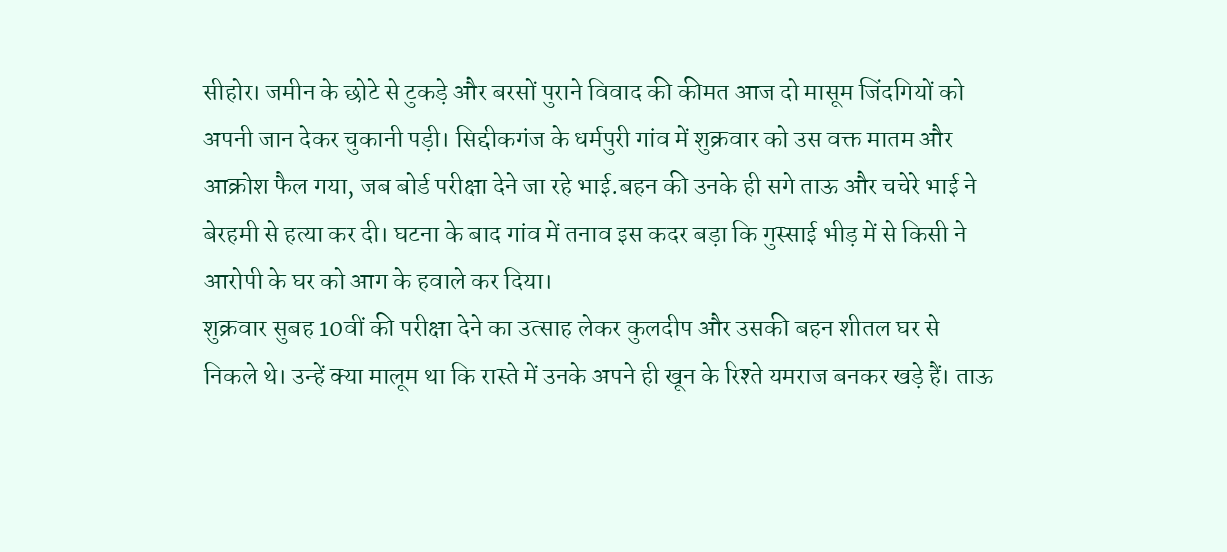सीहोर। जमीन के छोटे से टुकड़े और बरसों पुराने विवाद की कीमत आज दो मासूम जिंदगियों को अपनी जान देकर चुकानी पड़ी। सिद्दीकगंज के धर्मपुरी गांव में शुक्रवार को उस वक्त मातम और आक्रोश फैल गया, जब बोर्ड परीक्षा देने जा रहे भाई.बहन की उनके ही सगे ताऊ और चचेरे भाई ने बेरहमी से हत्या कर दी। घटना के बाद गांव में तनाव इस कदर बड़ा कि गुस्साई भीड़ में से किसी ने आरोपी के घर को आग के हवाले कर दिया।
शुक्रवार सुबह 10वीं की परीक्षा देने का उत्साह लेकर कुलदीप और उसकी बहन शीतल घर से निकले थे। उन्हें क्या मालूम था कि रास्ते में उनके अपने ही खून के रिश्ते यमराज बनकर खड़े हैं। ताऊ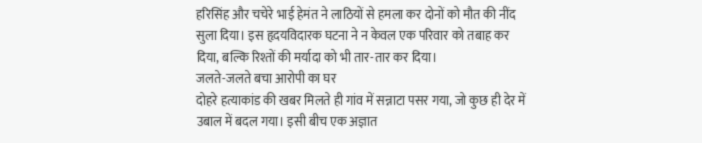हरिसिंह और चचेरे भाई हेमंत ने लाठियों से हमला कर दोनों को मौत की नींद सुला दिया। इस हृदयविदारक घटना ने न केवल एक परिवार को तबाह कर दिया, बल्कि रिश्तों की मर्यादा को भी तार-तार कर दिया।
जलते-जलते बचा आरोपी का घर
दोहरे हत्याकांड की खबर मिलते ही गांव में सन्नाटा पसर गया, जो कुछ ही देर में उबाल में बदल गया। इसी बीच एक अज्ञात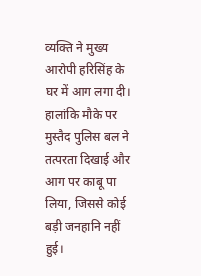व्यक्ति ने मुख्य आरोपी हरिसिंह के घर में आग लगा दी। हालांकि मौके पर मुस्तैद पुलिस बल ने तत्परता दिखाई और आग पर काबू पा लिया, जिससे कोई बड़ी जनहानि नहीं हुई।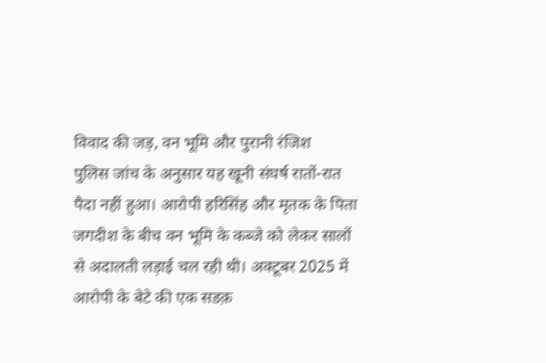विवाद की जड़, वन भूमि और पुरानी रंजिश
पुलिस जांच के अनुसार यह खूनी संघर्ष रातों-रात पैदा नहीं हुआ। आरोपी हरिसिंह और मृतक के पिता जगदीश के बीच वन भूमि के कब्जे को लेकर सालों से अदालती लड़ाई चल रही थी। अक्टूबर 2025 में आरोपी के बेटे की एक सडक़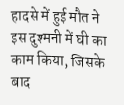हादसे में हुई मौत ने इस दुश्मनी में घी का काम किया, जिसके बाद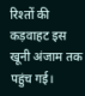रिश्तों की कड़वाहट इस खूनी अंजाम तक पहुंच गई।